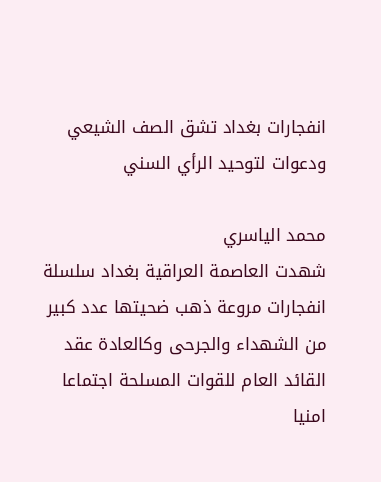انفجارات بغداد تشق الصف الشيعي ودعوات لتوحيد الرأي السني

محمد الياسري
شهدت العاصمة العراقية بغداد سلسلة انفجارات مروعة ذهب ضحيتها عدد كبير من الشهداء والجرحى وكالعادة عقد القائد العام للقوات المسلحة اجتماعا امنيا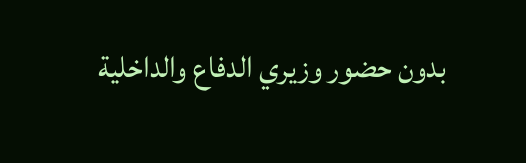بدون حضور وزيري الدفاع والداخلية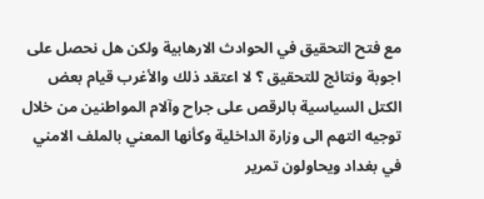مع فتح التحقيق في الحوادث الارهابية ولكن هل نحصل على اجوبة ونتائج للتحقيق ؟ لا اعتقد ذلك والأغرب قيام بعض الكتل السياسية بالرقص على جراح وآلام المواطنين من خلال توجيه التهم الى وزارة الداخلية وكأنها المعني بالملف الامني في بغداد ويحاولون تمرير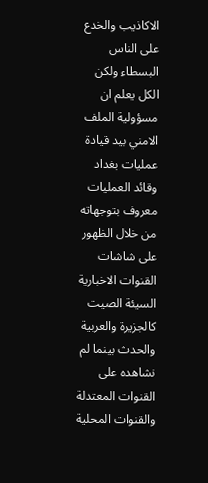الاكاذيب والخدع على الناس البسطاء ولكن الكل يعلم ان مسؤولية الملف الامني بيد قيادة عمليات بغداد وقائد العمليات معروف بتوجهاته من خلال الظهور على شاشات القنوات الاخبارية السيئة الصيت كالجزيرة والعربية والحدث بينما لم نشاهده على القنوات المعتدلة والقنوات المحلية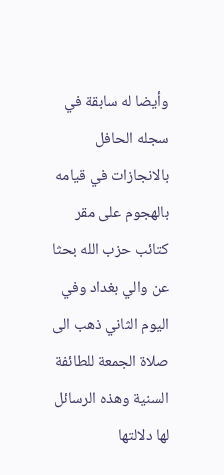وأيضا له سابقة في سجله الحافل بالانجازات في قيامه بالهجوم على مقر كتائب حزب الله بحثا عن والي بغداد وفي اليوم الثاني ذهب الى صلاة الجمعة للطائفة السنية وهذه الرسائل لها دلالتها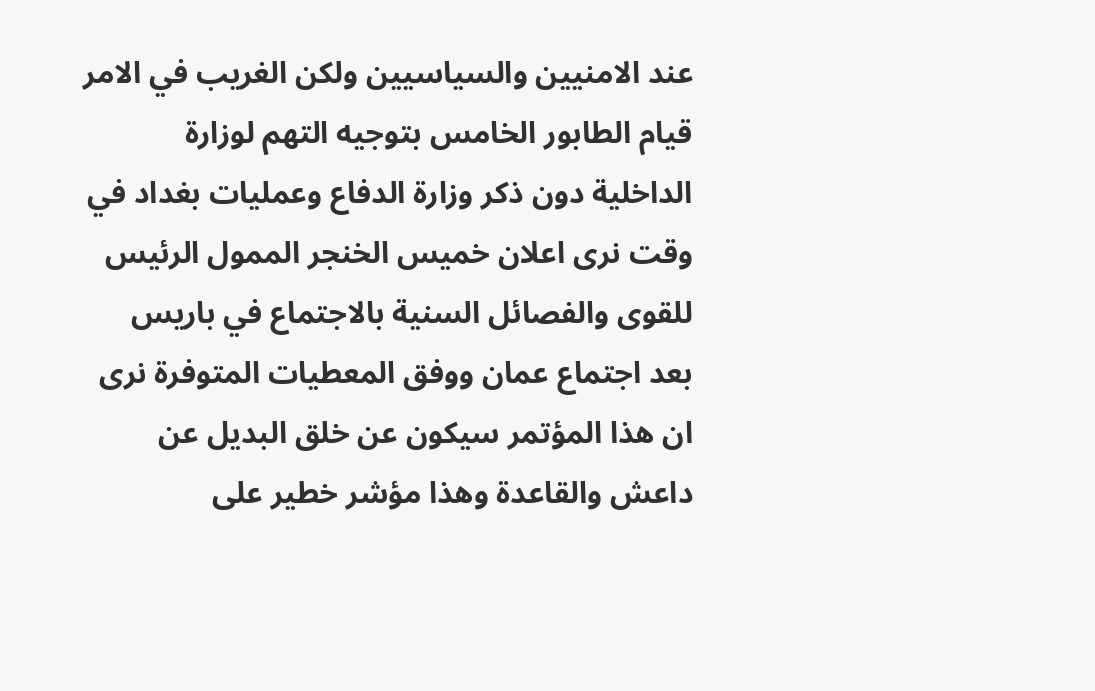عند الامنيين والسياسيين ولكن الغريب في الامر قيام الطابور الخامس بتوجيه التهم لوزارة الداخلية دون ذكر وزارة الدفاع وعمليات بغداد في وقت نرى اعلان خميس الخنجر الممول الرئيس للقوى والفصائل السنية بالاجتماع في باريس بعد اجتماع عمان ووفق المعطيات المتوفرة نرى ان هذا المؤتمر سيكون عن خلق البديل عن داعش والقاعدة وهذا مؤشر خطير على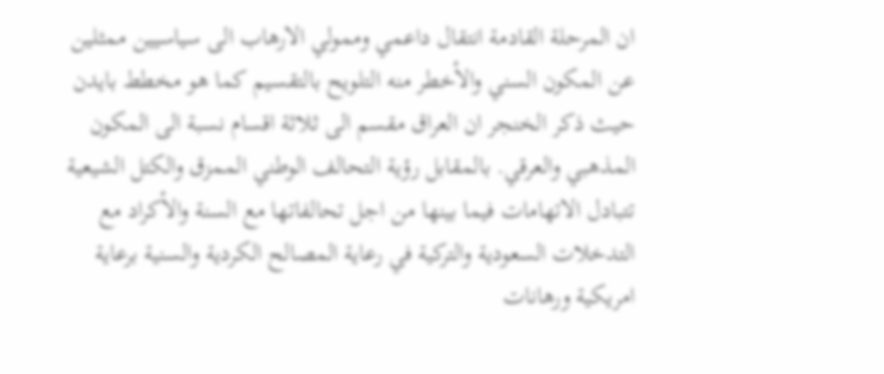ان المرحلة القادمة انتقال داعمي وممولي الارهاب الى سياسيين ممثلين عن المكون السني والأخطر منه التلويح بالتقسيم كما هو مخطط بايدن حيث ذكر الخنجر ان العراق مقسم الى ثلاثة اقسام نسبة الى المكون المذهبي والعرقي. بالمقابل رؤية التحالف الوطني الممزق والكتل الشيعية تتبادل الاتهامات فيما بينها من اجل تحالفاتها مع السنة والأكراد مع التدخلات السعودية والتركية في رعاية المصالح الكردية والسنية برعاية امريكية ورهانات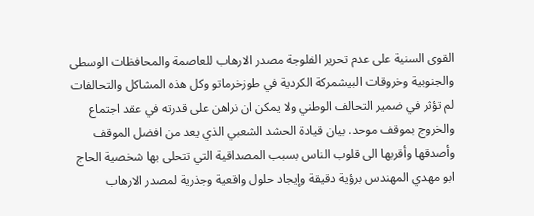القوى السنية على عدم تحرير الفلوجة مصدر الارهاب للعاصمة والمحافظات الوسطى والجنوبية وخروقات البيشمركة الكردية في طوزخرماتو وكل هذه المشاكل والتحالفات لم تؤثر في ضمير التحالف الوطني ولا يمكن ان نراهن على قدرته في عقد اجتماع والخروج بموقف موحد. بيان قيادة الحشد الشعبي الذي يعد من افضل الموقف وأصدقها وأقربها الى قلوب الناس بسبب المصداقية التي تتحلى بها شخصية الحاج ابو مهدي المهندس برؤية دقيقة وإيجاد حلول واقعية وجذرية لمصدر الارهاب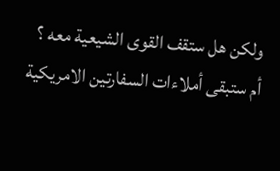ولكن هل ستقف القوى الشيعية معه ؟ أم ستبقى أملاءات السفارتين الامريكية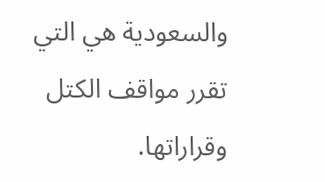والسعودية هي التي تقرر مواقف الكتل وقراراتها.